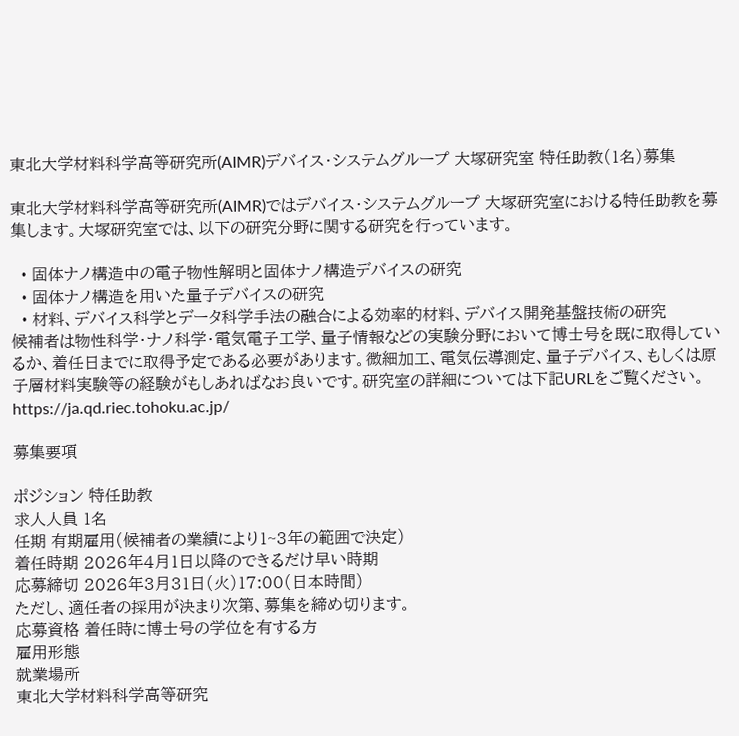東北大学材料科学高等研究所(AIMR)デバイス・システムグループ 大塚研究室 特任助教(1名)募集

東北大学材料科学高等研究所(AIMR)ではデバイス・システムグループ 大塚研究室における特任助教を募集します。大塚研究室では、以下の研究分野に関する研究を行っています。

  • 固体ナノ構造中の電子物性解明と固体ナノ構造デバイスの研究
  • 固体ナノ構造を用いた量子デバイスの研究
  • 材料、デバイス科学とデータ科学手法の融合による効率的材料、デバイス開発基盤技術の研究
候補者は物性科学・ナノ科学・電気電子工学、量子情報などの実験分野において博士号を既に取得しているか、着任日までに取得予定である必要があります。微細加工、電気伝導測定、量子デバイス、もしくは原子層材料実験等の経験がもしあればなお良いです。研究室の詳細については下記URLをご覧ください。
https://ja.qd.riec.tohoku.ac.jp/

募集要項

ポジション 特任助教
求人人員 1名
任期 有期雇用(候補者の業績により1~3年の範囲で決定)
着任時期 2026年4月1日以降のできるだけ早い時期
応募締切 2026年3月31日(火)17:00(日本時間)
ただし、適任者の採用が決まり次第、募集を締め切ります。
応募資格 着任時に博士号の学位を有する方
雇用形態
就業場所
東北大学材料科学高等研究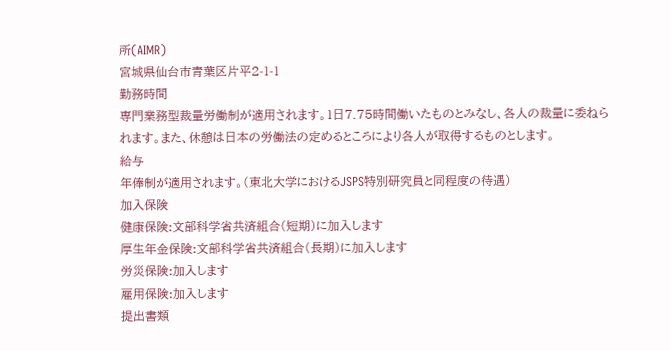所(AIMR)
宮城県仙台市青葉区片平2-1-1
勤務時間
専門業務型裁量労働制が適用されます。1日7.75時間働いたものとみなし、各人の裁量に委ねられます。また、休憩は日本の労働法の定めるところにより各人が取得するものとします。
給与
年俸制が適用されます。(東北大学におけるJSPS特別研究員と同程度の待遇)
加入保険
健康保険:文部科学省共済組合(短期)に加入します
厚生年金保険:文部科学省共済組合(長期)に加入します
労災保険:加入します
雇用保険:加入します
提出書類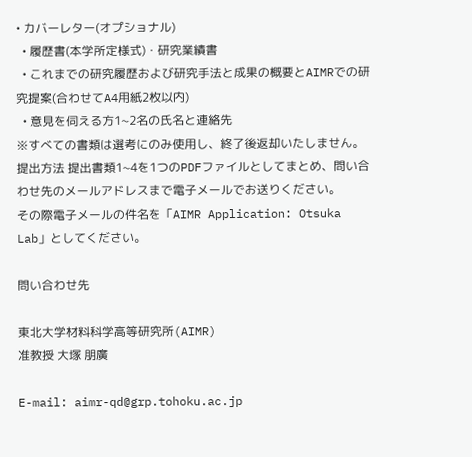• カバーレター(オプショナル)
  • 履歴書(本学所定様式)・研究業績書
  • これまでの研究履歴および研究手法と成果の概要とAIMRでの研究提案(合わせてA4用紙2枚以内)
  • 意見を伺える方1~2名の氏名と連絡先
※すべての書類は選考にのみ使用し、終了後返却いたしません。
提出方法 提出書類1~4を1つのPDFファイルとしてまとめ、問い合わせ先のメールアドレスまで電子メールでお送りください。
その際電子メールの件名を「AIMR Application: Otsuka Lab」としてください。

問い合わせ先

東北大学材料科学高等研究所(AIMR)
准教授 大塚 朋廣

E-mail: aimr-qd@grp.tohoku.ac.jp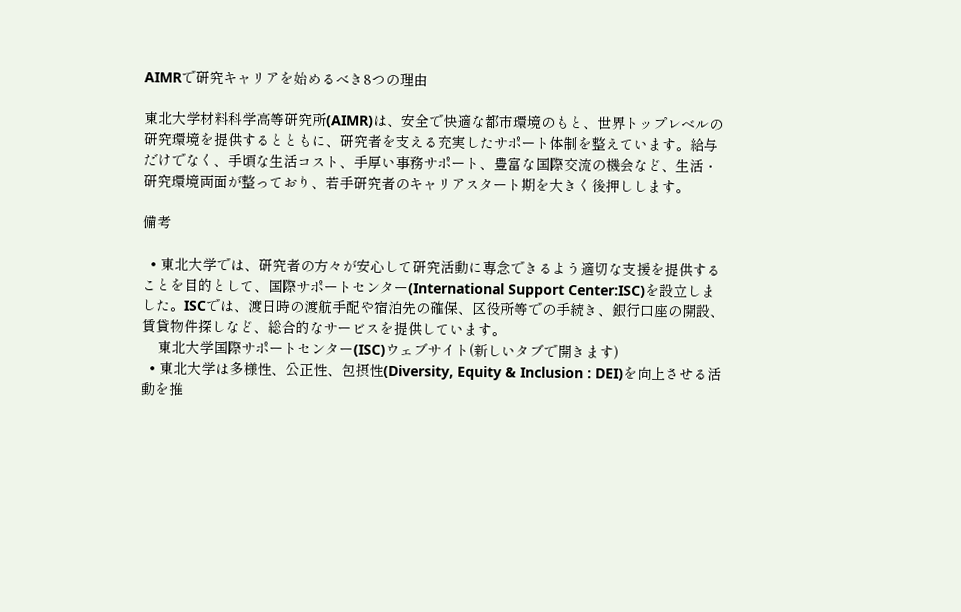AIMRで研究キャリアを始めるべき8つの理由

東北大学材料科学高等研究所(AIMR)は、安全で快適な都市環境のもと、世界トップレベルの研究環境を提供するとともに、研究者を支える充実したサポート体制を整えています。給与だけでなく、手頃な生活コスト、手厚い事務サポート、豊富な国際交流の機会など、生活・研究環境両面が整っており、若手研究者のキャリアスタート期を大きく後押しします。

備考

  • 東北大学では、研究者の方々が安心して研究活動に専念できるよう適切な支援を提供することを目的として、国際サポートセンター(International Support Center:ISC)を設立しました。ISCでは、渡日時の渡航手配や宿泊先の確保、区役所等での手続き、銀行口座の開設、賃貸物件探しなど、総合的なサービスを提供しています。
    東北大学国際サポートセンター(ISC)ウェブサイト(新しいタブで開きます)
  • 東北大学は多様性、公正性、包摂性(Diversity, Equity & Inclusion : DEI)を向上させる活動を推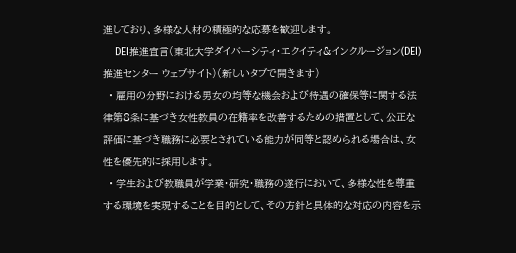進しており、多様な人材の積極的な応募を歓迎します。
    DEI推進宣言(東北大学ダイバーシティ・エクイティ&インクルージョン(DEI)推進センター ウェブサイト)(新しいタブで開きます)
  • 雇用の分野における男女の均等な機会および待遇の確保等に関する法律第8条に基づき女性教員の在籍率を改善するための措置として、公正な評価に基づき職務に必要とされている能力が同等と認められる場合は、女性を優先的に採用します。
  • 学生および教職員が学業・研究・職務の遂行において、多様な性を尊重する環境を実現することを目的として、その方針と具体的な対応の内容を示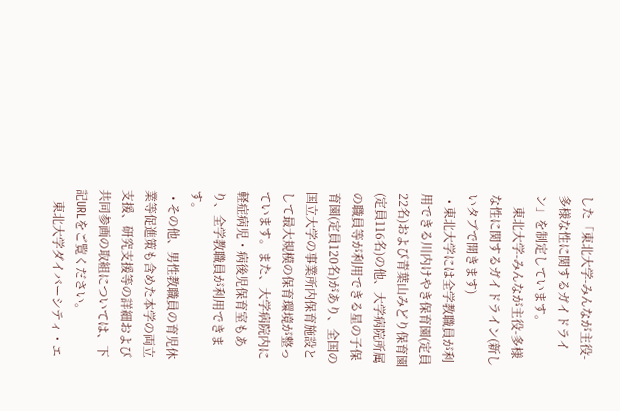した「東北大学-みんなが主役-多様な性に関するガイドライン」を制定しています。
    東北大学-みんなが主役-多様な性に関するガイドライン(新しいタブで開きます)
  • 東北大学には全学教職員が利用できる川内けやき保育園(定員22名)および青葉山みどり保育園(定員116名)の他、大学病院所属の職員等が利用できる星の子保育園(定員120名)があり、全国の国立大学の事業所内保育施設として最大規模の保育環境が整っています。また、大学病院内に軽症病児・病後児保育室もあり、全学教職員が利用できます。
  • その他、男性教職員の育児休業等促進策も含めた本学の両立支援、研究支援等の詳細および共同参画の取組については、下記URLをご覧ください。
    東北大学ダイバーシティ・エ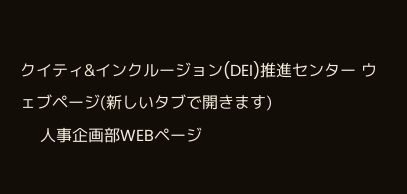クイティ&インクルージョン(DEI)推進センター ウェブページ(新しいタブで開きます)
    人事企画部WEBページ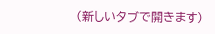(新しいタブで開きます)